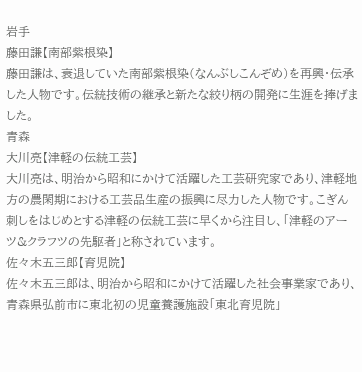岩手
藤田謙【南部紫根染】
藤田謙は、衰退していた南部紫根染(なんぶしこんぞめ)を再興・伝承した人物です。伝統技術の継承と新たな絞り柄の開発に生涯を捧げました。
青森
大川亮【津軽の伝統工芸】
大川亮は、明治から昭和にかけて活躍した工芸研究家であり、津軽地方の農閑期における工芸品生産の振興に尽力した人物です。こぎん刺しをはじめとする津軽の伝統工芸に早くから注目し、「津軽のアーツ&クラフツの先駆者」と称されています。
佐々木五三郎【育児院】
佐々木五三郎は、明治から昭和にかけて活躍した社会事業家であり、青森県弘前市に東北初の児童養護施設「東北育児院」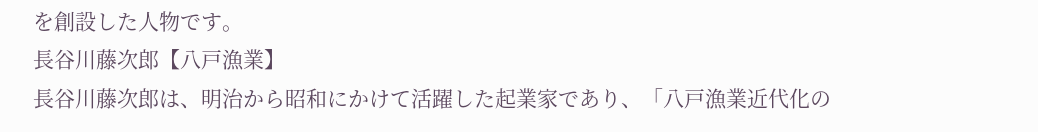を創設した人物です。
長谷川藤次郎【八戸漁業】
長谷川藤次郎は、明治から昭和にかけて活躍した起業家であり、「八戸漁業近代化の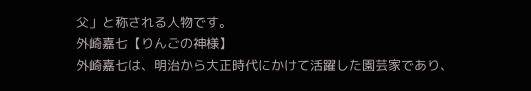父」と称される人物です。
外崎嘉七【りんごの神様】
外崎嘉七は、明治から大正時代にかけて活躍した園芸家であり、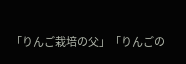「りんご栽培の父」「りんごの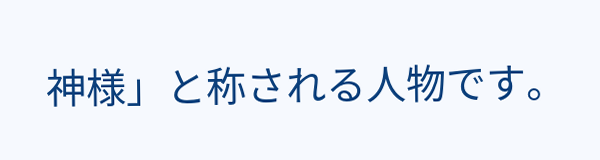神様」と称される人物です。